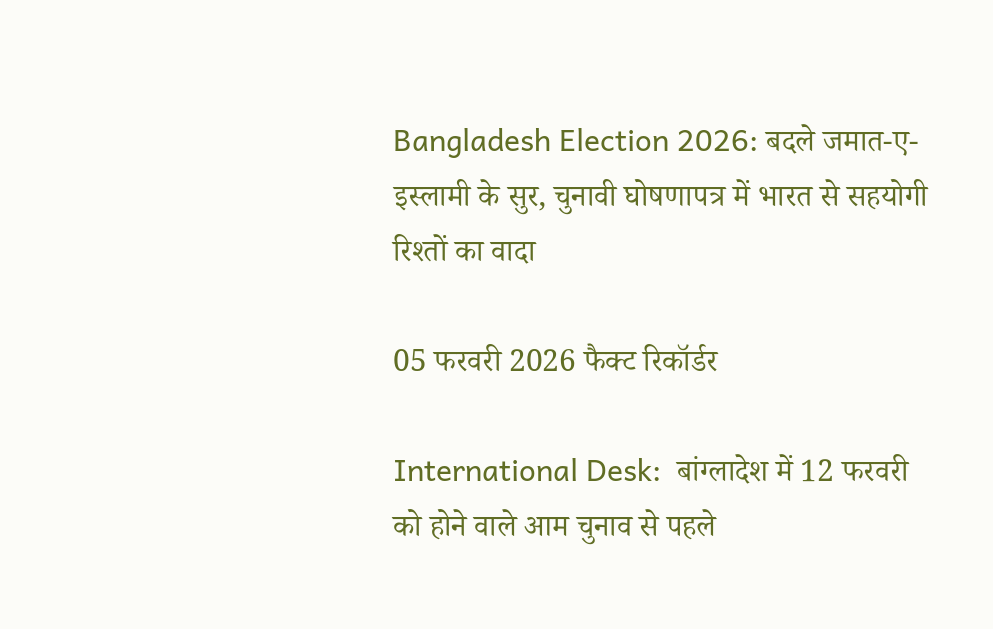Bangladesh Election 2026: बदले जमात-ए-इस्लामी के सुर, चुनावी घोषणापत्र में भारत से सहयोगी रिश्तों का वादा

05 फरवरी 2026 फैक्ट रिकॉर्डर

International Desk:  बांग्लादेश में 12 फरवरी को होने वाले आम चुनाव से पहले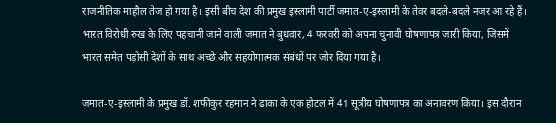राजनीतिक माहौल तेज हो गया है। इसी बीच देश की प्रमुख इस्लामी पार्टी जमात-ए-इस्लामी के तेवर बदले-बदले नजर आ रहे हैं। भारत विरोधी रुख के लिए पहचानी जाने वाली जमात ने बुधवार, 4 फरवरी को अपना चुनावी घोषणापत्र जारी किया, जिसमें भारत समेत पड़ोसी देशों के साथ अच्छे और सहयोगात्मक संबंधों पर जोर दिया गया है।

जमात-ए-इस्लामी के प्रमुख डॉ. शफीकुर रहमान ने ढाका के एक होटल में 41 सूत्रीय घोषणापत्र का अनावरण किया। इस दौरान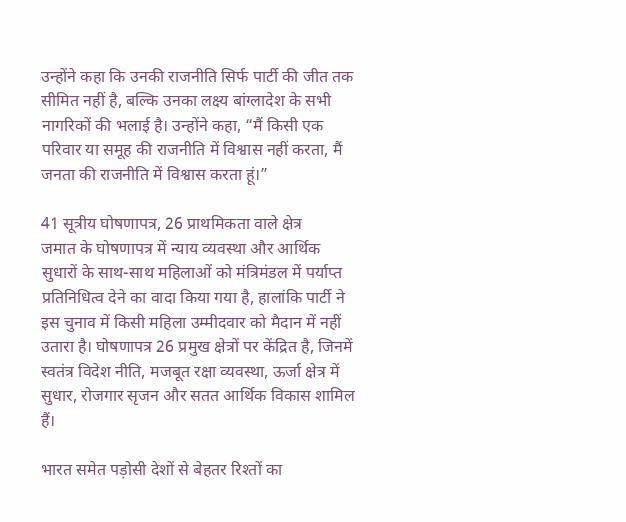उन्होंने कहा कि उनकी राजनीति सिर्फ पार्टी की जीत तक सीमित नहीं है, बल्कि उनका लक्ष्य बांग्लादेश के सभी नागरिकों की भलाई है। उन्होंने कहा, “मैं किसी एक परिवार या समूह की राजनीति में विश्वास नहीं करता, मैं जनता की राजनीति में विश्वास करता हूं।”

41 सूत्रीय घोषणापत्र, 26 प्राथमिकता वाले क्षेत्र
जमात के घोषणापत्र में न्याय व्यवस्था और आर्थिक सुधारों के साथ-साथ महिलाओं को मंत्रिमंडल में पर्याप्त प्रतिनिधित्व देने का वादा किया गया है, हालांकि पार्टी ने इस चुनाव में किसी महिला उम्मीदवार को मैदान में नहीं उतारा है। घोषणापत्र 26 प्रमुख क्षेत्रों पर केंद्रित है, जिनमें स्वतंत्र विदेश नीति, मजबूत रक्षा व्यवस्था, ऊर्जा क्षेत्र में सुधार, रोजगार सृजन और सतत आर्थिक विकास शामिल हैं।

भारत समेत पड़ोसी देशों से बेहतर रिश्तों का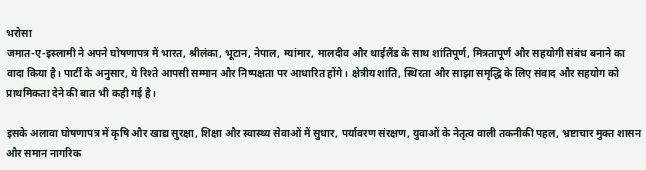भरोसा
जमात-ए-इस्लामी ने अपने घोषणापत्र में भारत, श्रीलंका, भूटान, नेपाल, म्यांमार, मालदीव और थाईलैंड के साथ शांतिपूर्ण, मित्रतापूर्ण और सहयोगी संबंध बनाने का वादा किया है। पार्टी के अनुसार, ये रिश्ते आपसी सम्मान और निष्पक्षता पर आधारित होंगे। क्षेत्रीय शांति, स्थिरता और साझा समृद्धि के लिए संवाद और सहयोग को प्राथमिकता देने की बात भी कही गई है।

इसके अलावा घोषणापत्र में कृषि और खाद्य सुरक्षा, शिक्षा और स्वास्थ्य सेवाओं में सुधार, पर्यावरण संरक्षण, युवाओं के नेतृत्व वाली तकनीकी पहल, भ्रष्टाचार मुक्त शासन और समान नागरिक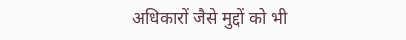अधिकारों जैसे मुद्दों को भी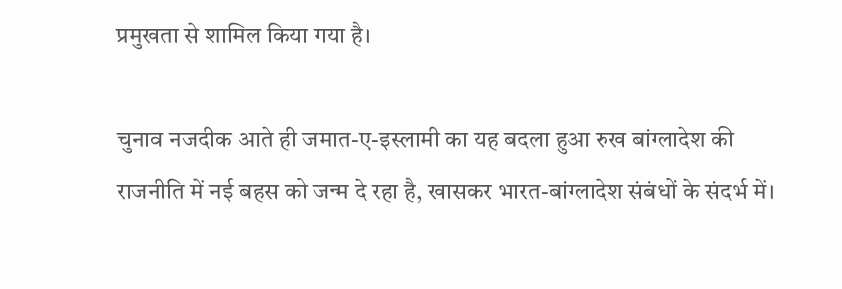प्रमुखता से शामिल किया गया है।

चुनाव नजदीक आते ही जमात-ए-इस्लामी का यह बदला हुआ रुख बांग्लादेश की राजनीति में नई बहस को जन्म दे रहा है, खासकर भारत-बांग्लादेश संबंधों के संदर्भ में।